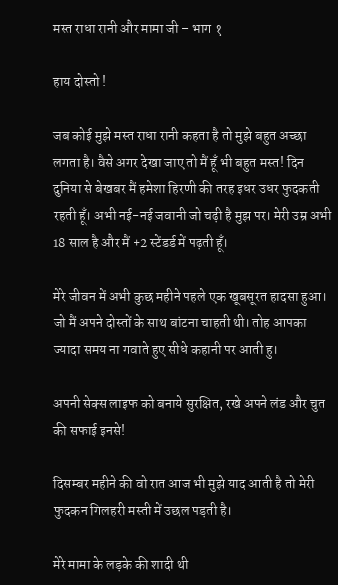मस्त राधा रानी और मामा जी – भाग १

हाय दोस्तो !

जब कोई मुझे मस्त राधा रानी कहता है तो मुझे बहुत अच्छा लगता है। वैसे अगर देखा जाए तो मैं हूँ भी बहुत मस्त! दिन दुनिया से बेखबर मैं हमेशा हिरणी की तरह इधर उधर फुदकती रहती हूँ। अभी नई-नई जवानी जो चढ़ी है मुझ पर। मेरी उम्र अभी 18 साल है और मैं +2 स्टेंडर्ड में पढ़ती हूँ।

मेरे जीवन में अभी कुछ महीने पहले एक खूबसूरत हादसा हुआ। जो मैं अपने दोस्तों के साथ बांटना चाहती थी। तोह आपका ज्यादा समय ना गवाते हुए सीधे कहानी पर आती हु।

अपनी सेक्स लाइफ को बनाये सुरक्षित, रखे अपने लंड और चुत की सफाई इनसे!

दिसम्बर महीने की वो रात आज भी मुझे याद आती है तो मेरी फुदकन गिलहरी मस्ती में उछल पड़ती है।

मेरे मामा के लड़के की शादी थी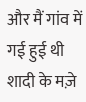और मैं गांव में गई हुई थी शादी के मज़े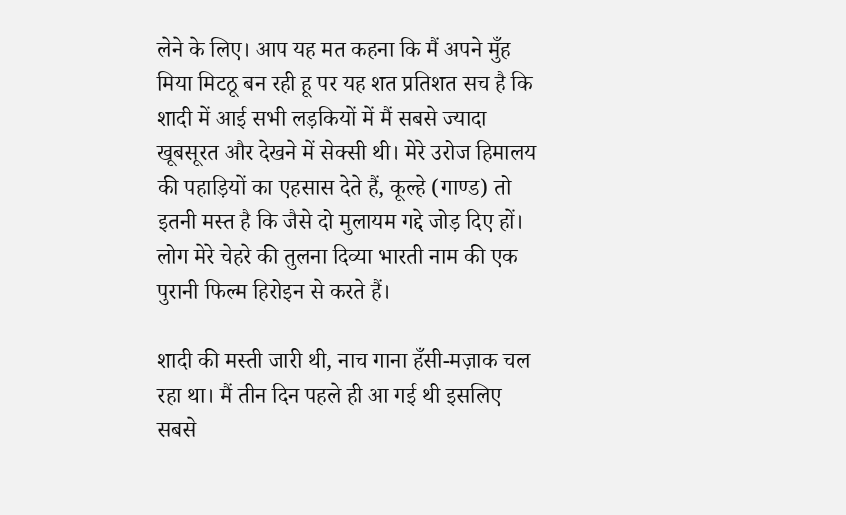लेने के लिए। आप यह मत कहना कि मैं अपने मुँह मिया मिटठू बन रही हू पर यह शत प्रतिशत सच है कि शादी में आई सभी लड़कियों में मैं सबसे ज्यादा खूबसूरत और देखने में सेक्सी थी। मेरे उरोज हिमालय की पहाड़ियों का एहसास देते हैं, कूल्हे (गाण्ड) तो इतनी मस्त है कि जैसे दो मुलायम गद्दे जोड़ दिए हों। लोग मेरे चेहरे की तुलना दिव्या भारती नाम की एक पुरानी फिल्म हिरोइन से करते हैं।

शादी की मस्ती जारी थी, नाच गाना हँसी-मज़ाक चल रहा था। मैं तीन दिन पहले ही आ गई थी इसलिए सबसे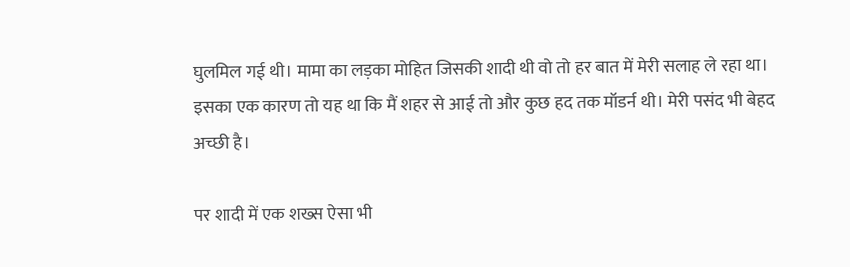घुलमिल गई थी। मामा का लड़का मोहित जिसकी शादी थी वो तो हर बात में मेरी सलाह ले रहा था। इसका एक कारण तो यह था कि मैं शहर से आई तो और कुछ हद तक मॉडर्न थी। मेरी पसंद भी बेहद अच्छी है।

पर शादी में एक शख्स ऐसा भी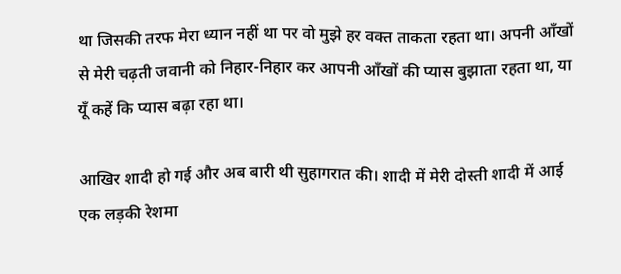था जिसकी तरफ मेरा ध्यान नहीं था पर वो मुझे हर वक्त ताकता रहता था। अपनी आँखों से मेरी चढ़ती जवानी को निहार-निहार कर आपनी आँखों की प्यास बुझाता रहता था, या यूँ कहें कि प्यास बढ़ा रहा था।

आखिर शादी हो गई और अब बारी थी सुहागरात की। शादी में मेरी दोस्ती शादी में आई एक लड़की रेशमा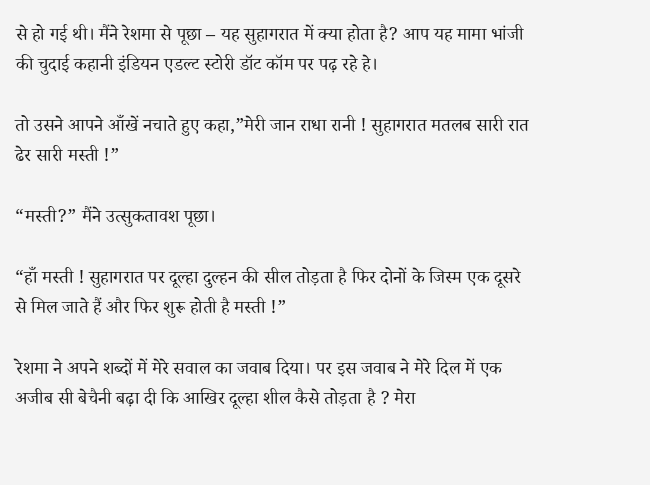से हो गई थी। मैंने रेशमा से पूछा – यह सुहागरात में क्या होता है? आप यह मामा भांजी की चुदाई कहानी इंडियन एडल्ट स्टोरी डॉट कॉम पर पढ़ रहे हे।

तो उसने आपने आँखें नचाते हुए कहा,”मेरी जान राधा रानी ! सुहागरात मतलब सारी रात ढेर सारी मस्ती !”

“मस्ती?” मैंने उत्सुकतावश पूछा।

“हाँ मस्ती ! सुहागरात पर दूल्हा दुल्हन की सील तोड़ता है फिर दोनों के जिस्म एक दूसरे से मिल जाते हैं और फिर शुरू होती है मस्ती !”

रेशमा ने अपने शब्दों में मेरे सवाल का जवाब दिया। पर इस जवाब ने मेरे दिल में एक अजीब सी बेचैनी बढ़ा दी कि आखिर दूल्हा शील कैसे तोड़ता है ? मेरा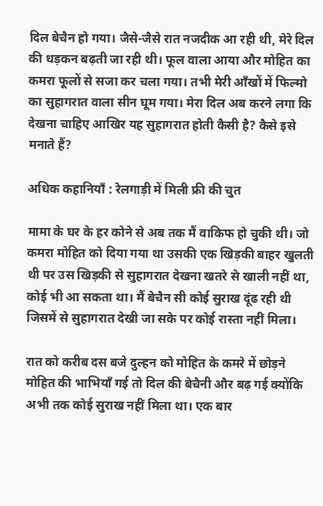दिल बेचैन हो गया। जैसे-जैसे रात नजदीक आ रही थी, मेरे दिल की धड़कन बढ़ती जा रही थी। फूल वाला आया और मोहित का कमरा फूलों से सजा कर चला गया। तभी मेरी आँखों में फिल्मो का सुहागरात वाला सीन घूम गया। मेरा दिल अब करने लगा कि देखना चाहिए आखिर यह सुहागरात होती कैसी है? कैसे इसे मनाते हैं?

अधिक कहानियाँ : रेलगाड़ी में मिली फ्री की चुत

मामा के घर के हर कोने से अब तक मैं वाकिफ हो चुकी थी। जो कमरा मोहित को दिया गया था उसकी एक खिड़की बाहर खुलती थी पर उस खिड़की से सुहागरात देखना खतरे से खाली नहीं था, कोई भी आ सकता था। मैं बेचैन सी कोई सुराख दूंढ रही थी जिसमें से सुहागरात देखी जा सके पर कोई रास्ता नहीं मिला।

रात को करीब दस बजे दुल्हन को मोहित के कमरे में छोड़ने मोहित की भाभियाँ गई तो दिल की बेचैनी और बढ़ गई क्योंकि अभी तक कोई सुराख नहीं मिला था। एक बार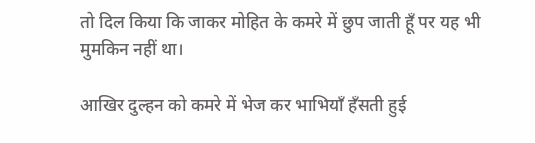तो दिल किया कि जाकर मोहित के कमरे में छुप जाती हूँ पर यह भी मुमकिन नहीं था।

आखिर दुल्हन को कमरे में भेज कर भाभियाँ हँसती हुई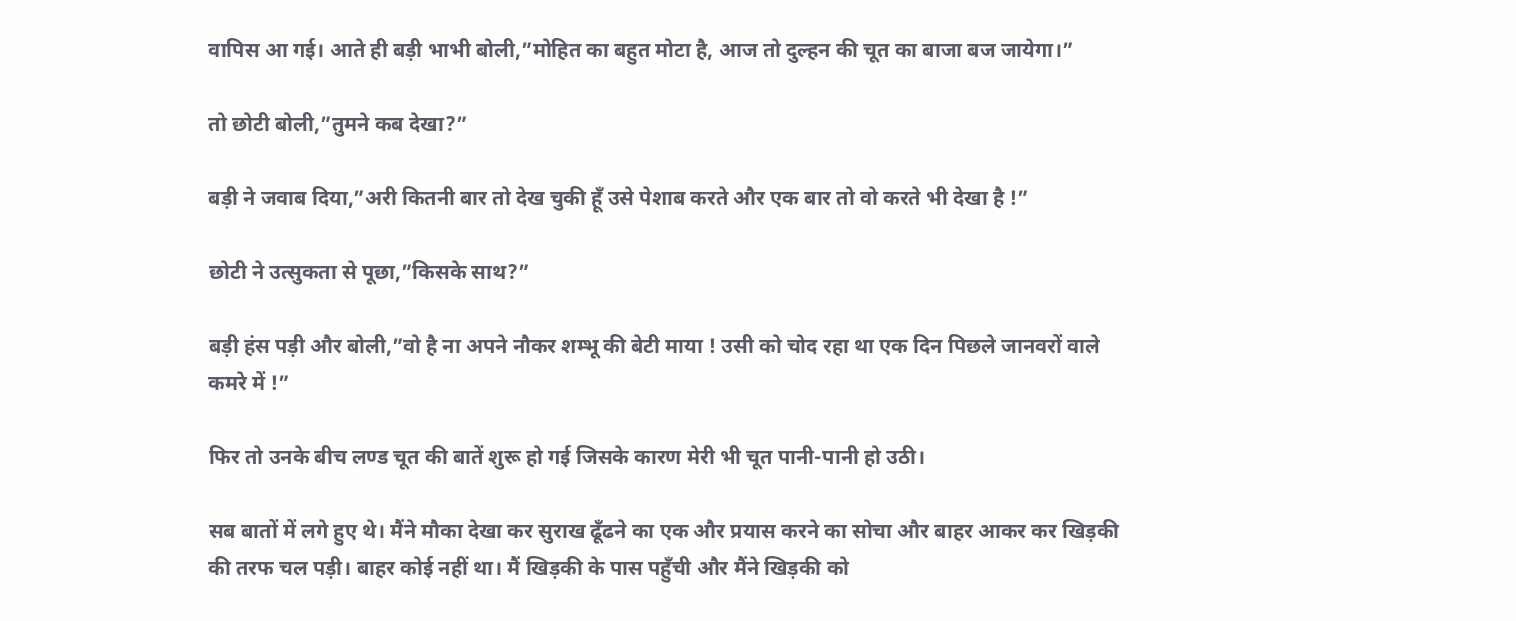वापिस आ गई। आते ही बड़ी भाभी बोली,”मोहित का बहुत मोटा है, आज तो दुल्हन की चूत का बाजा बज जायेगा।”

तो छोटी बोली,”तुमने कब देखा?”

बड़ी ने जवाब दिया,”अरी कितनी बार तो देख चुकी हूँ उसे पेशाब करते और एक बार तो वो करते भी देखा है !”

छोटी ने उत्सुकता से पूछा,”किसके साथ?”

बड़ी हंस पड़ी और बोली,”वो है ना अपने नौकर शम्भू की बेटी माया ! उसी को चोद रहा था एक दिन पिछले जानवरों वाले कमरे में !”

फिर तो उनके बीच लण्ड चूत की बातें शुरू हो गई जिसके कारण मेरी भी चूत पानी-पानी हो उठी।

सब बातों में लगे हुए थे। मैंने मौका देखा कर सुराख ढूँढने का एक और प्रयास करने का सोचा और बाहर आकर कर खिड़की की तरफ चल पड़ी। बाहर कोई नहीं था। मैं खिड़की के पास पहुँची और मैंने खिड़की को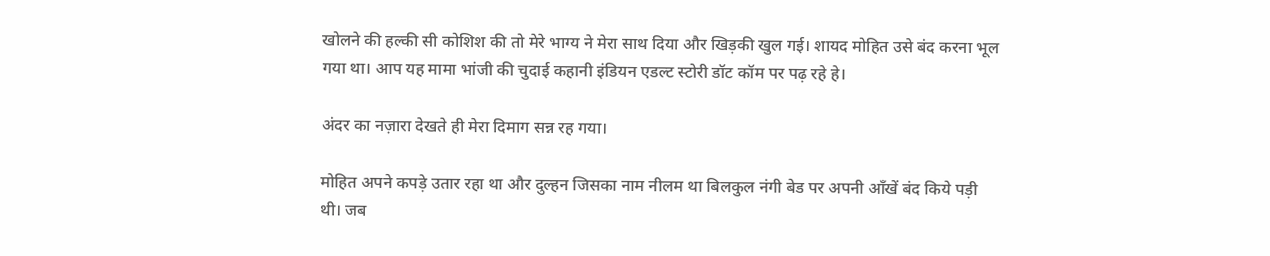खोलने की हल्की सी कोशिश की तो मेरे भाग्य ने मेरा साथ दिया और खिड़की खुल गई। शायद मोहित उसे बंद करना भूल गया था। आप यह मामा भांजी की चुदाई कहानी इंडियन एडल्ट स्टोरी डॉट कॉम पर पढ़ रहे हे।

अंदर का नज़ारा देखते ही मेरा दिमाग सन्न रह गया।

मोहित अपने कपड़े उतार रहा था और दुल्हन जिसका नाम नीलम था बिलकुल नंगी बेड पर अपनी आँखें बंद किये पड़ी थी। जब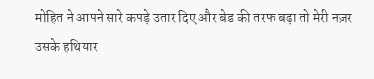मोहित ने आपने सारे कपड़े उतार दिए और बेड की तरफ बढ़ा तो मेरी नज़र उसके हथियार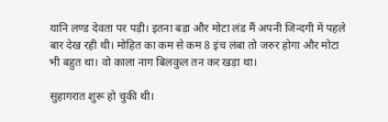यानि लण्ड देवता पर पड़ी। इतना बड़ा और मोटा लंड मैं अपनी जिन्दगी में पहले बार देख रही थी। मोहित का कम से कम 8 इंच लंबा तो जरुर होगा और मोटा भी बहुत था। वो काला नाग बिलकुल तन कर खड़ा था।

सुहागरात शुरू हो चुकी थी।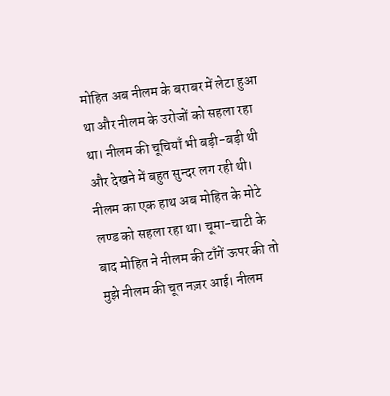मोहित अब नीलम के बराबर में लेटा हुआ था और नीलम के उरोजों को सहला रहा था। नीलम की चूचियाँ भी बड़ी-बड़ी थी और देखने में बहुत सुन्दर लग रही थी। नीलम का एक हाथ अब मोहित के मोटे लण्ड को सहला रहा था। चूमा-चाटी के बाद मोहित ने नीलम की टाँगें ऊपर की तो मुझे नीलम की चूत नज़र आई। नीलम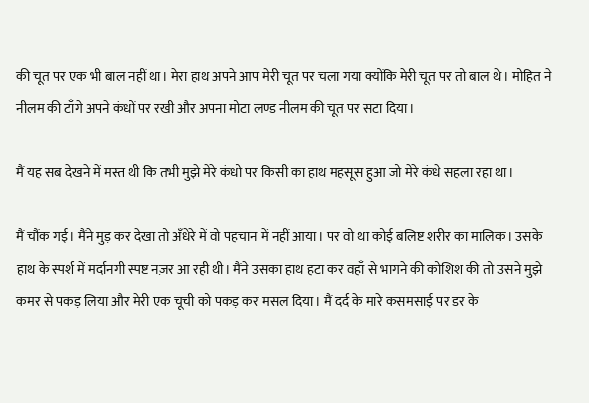की चूत पर एक भी बाल नहीं था। मेरा हाथ अपने आप मेरी चूत पर चला गया क्योंकि मेरी चूत पर तो बाल थे। मोहित ने नीलम की टाँगे अपने कंधों पर रखी और अपना मोटा लण्ड नीलम की चूत पर सटा दिया।

मैं यह सब देखने में मस्त थी कि तभी मुझे मेरे कंधो पर किसी का हाथ महसूस हुआ जो मेरे कंधे सहला रहा था।

मैं चौंक गई। मैंने मुड़ कर देखा तो अँधेरे में वो पहचान में नहीं आया। पर वो था कोई बलिष्ट शरीर का मालिक। उसके हाथ के स्पर्श में मर्दानगी स्पष्ट नज़र आ रही थी। मैंने उसका हाथ हटा कर वहाँ से भागने की कोशिश की तो उसने मुझे कमर से पकड़ लिया और मेरी एक चूची को पकड़ कर मसल दिया। मैं दर्द के मारे कसमसाई पर डर के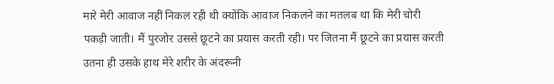मारे मेरी आवाज नहीं निकल रही थी क्योंकि आवाज निकलने का मतलब था कि मेरी चोरी पकड़ी जाती। मैं पुरजोर उससे छूटने का प्रयास करती रही। पर जितना मैं छूटने का प्रयास करती उतना ही उसके हाथ मेरे शरीर के अंदरूनी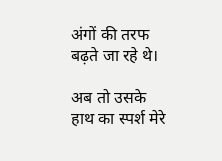अंगों की तरफ बढ़ते जा रहे थे।

अब तो उसके हाथ का स्पर्श मेरे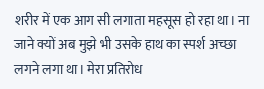शरीर में एक आग सी लगाता महसूस हो रहा था। ना जाने क्यों अब मुझे भी उसके हाथ का स्पर्श अच्छा लगने लगा था। मेरा प्रतिरोध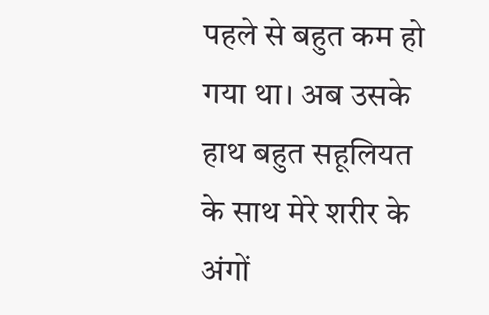पहले से बहुत कम हो गया था। अब उसके हाथ बहुत सहूलियत के साथ मेरे शरीर के अंगों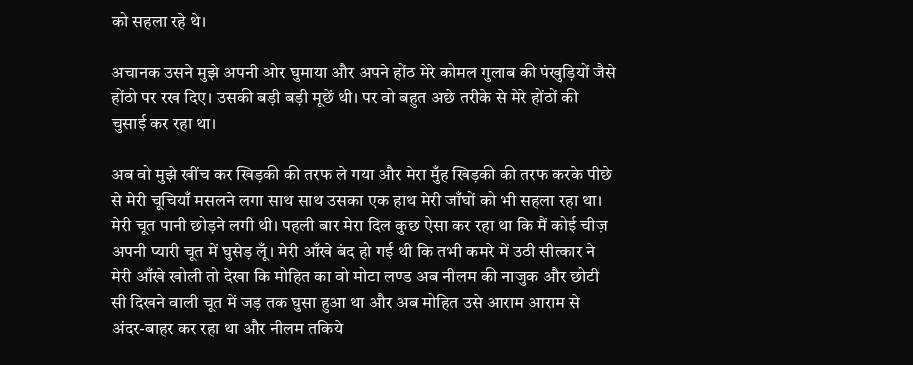को सहला रहे थे।

अचानक उसने मुझे अपनी ओर घुमाया और अपने होंठ मेरे कोमल गुलाब की पंखुड़ियों जैसे होंठो पर रख दिए। उसकी बड़ी बड़ी मूछें थी। पर वो बहुत अछे तरीके से मेरे होंठों की चुसाई कर रहा था।

अब वो मुझे खींच कर खिड़की की तरफ ले गया और मेरा मुँह खिड़की की तरफ करके पीछे से मेरी चूचियाँ मसलने लगा साथ साथ उसका एक हाथ मेरी जाँघों को भी सहला रहा था। मेरी चूत पानी छोड़ने लगी थी। पहली बार मेरा दिल कुछ ऐसा कर रहा था कि मैं कोई चीज़ अपनी प्यारी चूत में घुसेड़ लूँ। मेरी आँखे बंद हो गई थी कि तभी कमरे में उठी सीत्कार ने मेरी आँखे खोली तो देखा कि मोहित का वो मोटा लण्ड अब नीलम की नाजुक और छोटी सी दिखने वाली चूत में जड़ तक घुसा हुआ था और अब मोहित उसे आराम आराम से अंदर-बाहर कर रहा था और नीलम तकिये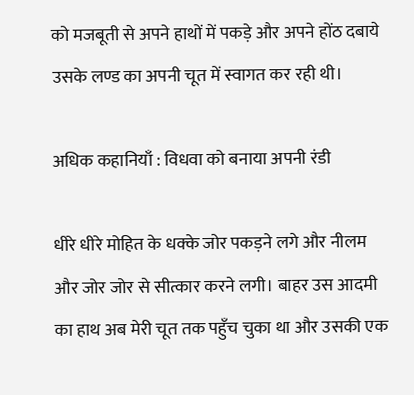को मजबूती से अपने हाथों में पकड़े और अपने होंठ दबाये उसके लण्ड का अपनी चूत में स्वागत कर रही थी।

अधिक कहानियाँ : विधवा को बनाया अपनी रंडी

धीरे धीरे मोहित के धक्के जोर पकड़ने लगे और नीलम और जोर जोर से सीत्कार करने लगी। बाहर उस आदमी का हाथ अब मेरी चूत तक पहुँच चुका था और उसकी एक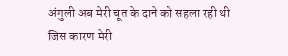अंगुली अब मेरी चूत के दाने को सहला रही थी जिस कारण मेरी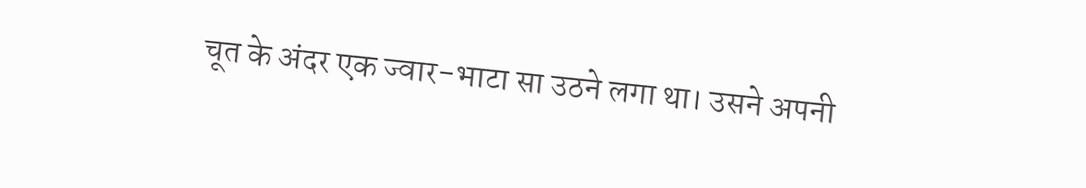चूत के अंदर एक ज्वार-भाटा सा उठने लगा था। उसने अपनी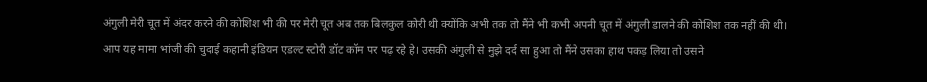अंगुली मेरी चूत में अंदर करने की कोशिश भी की पर मेरी चूत अब तक बिलकुल कोरी थी क्योंकि अभी तक तो मैंने भी कभी अपनी चूत में अंगुली डालने की कोशिश तक नहीं की थी। आप यह मामा भांजी की चुदाई कहानी इंडियन एडल्ट स्टोरी डॉट कॉम पर पढ़ रहे हे। उसकी अंगुली से मुझे दर्द सा हुआ तो मैंने उसका हाथ पकड़ लिया तो उसने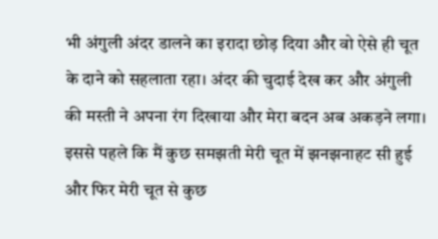भी अंगुली अंदर डालने का इरादा छोड़ दिया और वो ऐसे ही चूत के दाने को सहलाता रहा। अंदर की चुदाई देख कर और अंगुली की मस्ती ने अपना रंग दिखाया और मेरा बदन अब अकड़ने लगा। इससे पहले कि मैं कुछ समझती मेरी चूत में झनझनाहट सी हुई और फिर मेरी चूत से कुछ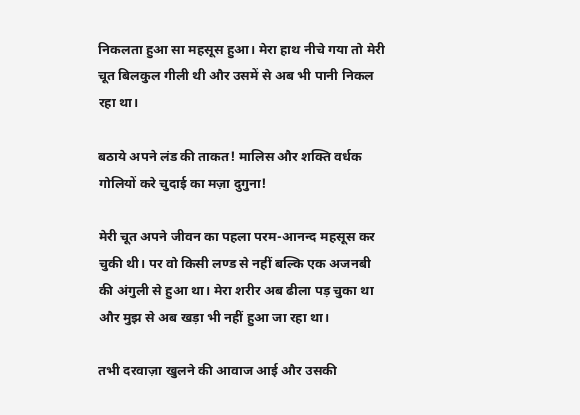निकलता हुआ सा महसूस हुआ। मेरा हाथ नीचे गया तो मेरी चूत बिलकुल गीली थी और उसमें से अब भी पानी निकल रहा था।

बठाये अपने लंड की ताकत! मालिस और शक्ति वर्धक गोलियों करे चुदाई का मज़ा दुगुना!

मेरी चूत अपने जीवन का पहला परम-आनन्द महसूस कर चुकी थी। पर वो किसी लण्ड से नहीं बल्कि एक अजनबी की अंगुली से हुआ था। मेरा शरीर अब ढीला पड़ चुका था और मुझ से अब खड़ा भी नहीं हुआ जा रहा था।

तभी दरवाज़ा खुलने की आवाज आई और उसकी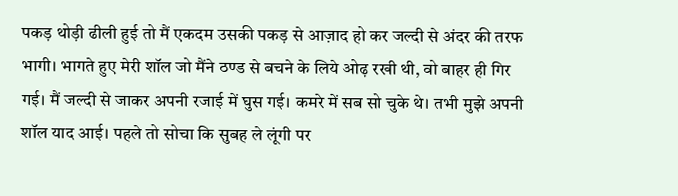पकड़ थोड़ी ढीली हुई तो मैं एकदम उसकी पकड़ से आज़ाद हो कर जल्दी से अंदर की तरफ भागी। भागते हुए मेरी शॉल जो मैंने ठण्ड से बचने के लिये ओढ़ रखी थी, वो बाहर ही गिर गई। मैं जल्दी से जाकर अपनी रजाई में घुस गई। कमरे में सब सो चुके थे। तभी मुझे अपनी शॉल याद आई। पहले तो सोचा कि सुबह ले लूंगी पर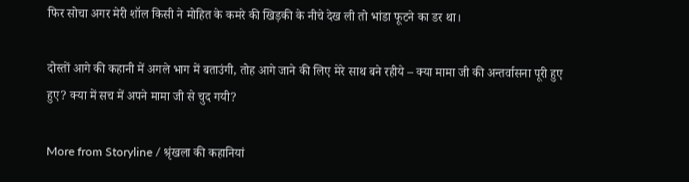फिर सोचा अगर मेरी शॉल किसी ने मोहित के कमरे की खिड़की के नीचे देख ली तो भांडा फूटने का डर था।

दोस्तों आगे की कहानी में अगले भाग में बताउंगी, तोह आगे जाने की लिए मेरे साथ बने रहीये – क्या मामा जी की अन्तर्वासना पूरी हुए हुए? क्या में सच में अपने मामा जी से चुद गयी?

More from Storyline / श्रृंखला की कहानियां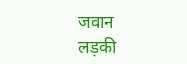जवान लड़की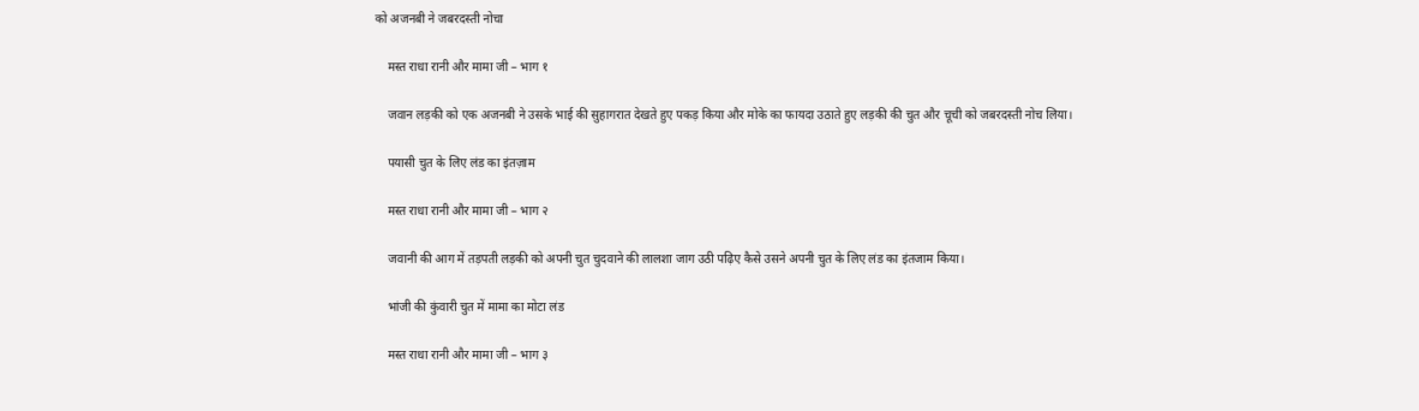को अजनबी ने जबरदस्ती नोचा

    मस्त राधा रानी और मामा जी – भाग १

    जवान लड़की को एक अजनबी ने उसके भाई की सुहागरात देखते हुए पकड़ किया और मोके का फायदा उठाते हुए लड़की की चुत और चूची को जबरदस्ती नोच लिया।

    पयासी चुत के लिए लंड का इंतज़ाम

    मस्त राधा रानी और मामा जी – भाग २

    जवानी की आग में तड़पती लड़की को अपनी चुत चुदवाने की लालशा जाग उठी पढ़िए कैसे उसने अपनी चुत के लिए लंड का इंतजाम किया।

    भांजी की कुंवारी चुत में मामा का मोटा लंड

    मस्त राधा रानी और मामा जी – भाग ३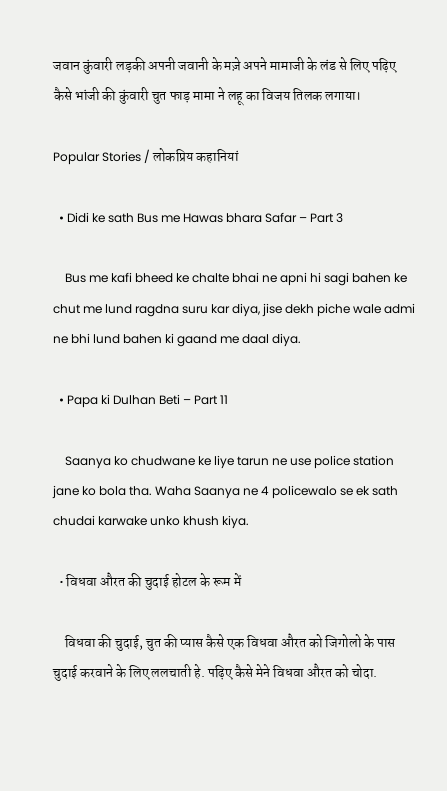जवान कुंवारी लड़की अपनी जवानी के मज़े अपने मामाजी के लंड से लिए पढ़िए कैसे भांजी की कुंवारी चुत फाड़ मामा ने लहू का विजय तिलक लगाया।

Popular Stories / लोकप्रिय कहानियां

  • Didi ke sath Bus me Hawas bhara Safar – Part 3

    Bus me kafi bheed ke chalte bhai ne apni hi sagi bahen ke chut me lund ragdna suru kar diya, jise dekh piche wale admi ne bhi lund bahen ki gaand me daal diya.

  • Papa ki Dulhan Beti – Part 11

    Saanya ko chudwane ke liye tarun ne use police station jane ko bola tha. Waha Saanya ne 4 policewalo se ek sath chudai karwake unko khush kiya.

  • विधवा औरत की चुदाई होटल के रूम में

    विधवा की चुदाई, चुत की प्यास कैसे एक विधवा औरत को जिगोलो के पास चुदाई करवाने के लिए ललचाती हे. पढ़िए कैसे मेने विधवा औरत को चोदा.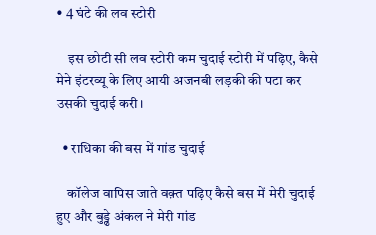• 4 घंटे की लव स्टोरी

    इस छोटी सी लव स्टोरी कम चुदाई स्टोरी में पढ़िए, कैसे मेने इंटरव्यू के लिए आयी अजनबी लड़की की पटा कर उसकी चुदाई करी।

  • राधिका की बस में गांड चुदाई

    कॉलेज वापिस जाते वक़्त पढ़िए कैसे बस में मेरी चुदाई हुए और बुड्ढे अंकल ने मेरी गांड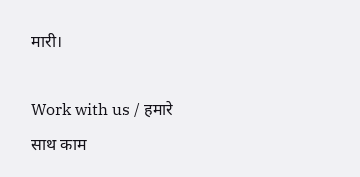मारी।

Work with us / हमारे साथ काम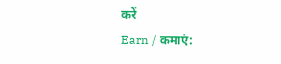करें
Earn / कमाएं: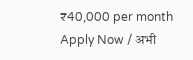₹40,000 per month
Apply Now / अभी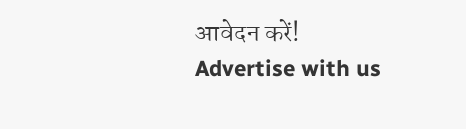आवेदन करें!
Advertise with us